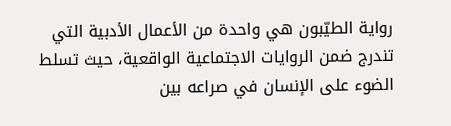رواية الطيّبون هي واحدة من الأعمال الأدبية التي تندرج ضمن الروايات الاجتماعية الواقعية، حيث تسلط الضوء على الإنسان في صراعه بين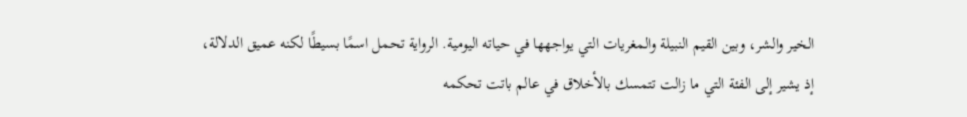الخير والشر، وبين القيم النبيلة والمغريات التي يواجهها في حياته اليومية. الرواية تحمل اسمًا بسيطًا لكنه عميق الدلالة، إذ يشير إلى الفئة التي ما زالت تتمسك بالأخلاق في عالم باتت تحكمه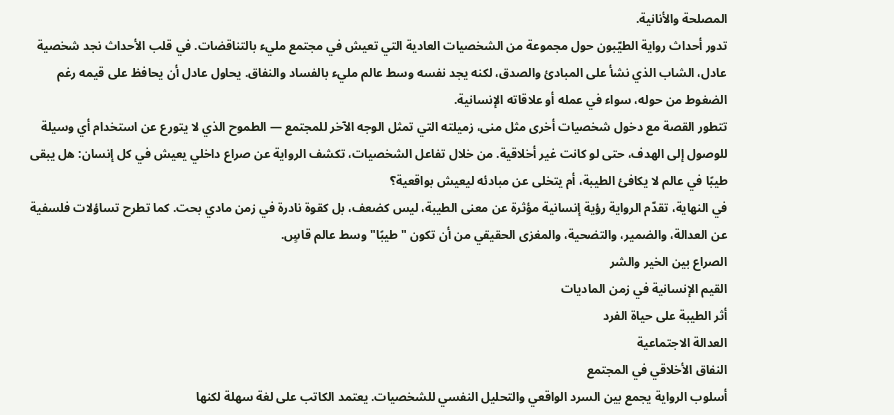المصلحة والأنانية.
تدور أحداث رواية الطيّبون حول مجموعة من الشخصيات العادية التي تعيش في مجتمع مليء بالتناقضات. في قلب الأحداث نجد شخصية عادل، الشاب الذي نشأ على المبادئ والصدق، لكنه يجد نفسه وسط عالم مليء بالفساد والنفاق. يحاول عادل أن يحافظ على قيمه رغم الضغوط من حوله، سواء في عمله أو علاقاته الإنسانية.
تتطور القصة مع دخول شخصيات أخرى مثل منى، زميلته التي تمثل الوجه الآخر للمجتمع — الطموح الذي لا يتورع عن استخدام أي وسيلة للوصول إلى الهدف، حتى لو كانت غير أخلاقية. من خلال تفاعل الشخصيات، تكشف الرواية عن صراع داخلي يعيش في كل إنسان: هل يبقى طيبًا في عالم لا يكافئ الطيبة، أم يتخلى عن مبادئه ليعيش بواقعية؟
في النهاية، تقدّم الرواية رؤية إنسانية مؤثرة عن معنى الطيبة، ليس كضعف، بل كقوة نادرة في زمن مادي بحت. كما تطرح تساؤلات فلسفية عن العدالة، والضمير، والتضحية، والمغزى الحقيقي من أن تكون "طيبًا" وسط عالم قاسٍ.
الصراع بين الخير والشر
القيم الإنسانية في زمن الماديات
أثر الطيبة على حياة الفرد
العدالة الاجتماعية
النفاق الأخلاقي في المجتمع
أسلوب الرواية يجمع بين السرد الواقعي والتحليل النفسي للشخصيات. يعتمد الكاتب على لغة سهلة لكنها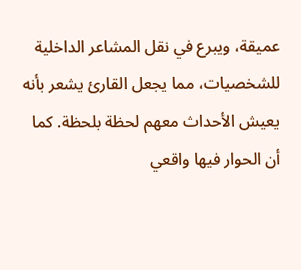عميقة، ويبرع في نقل المشاعر الداخلية للشخصيات، مما يجعل القارئ يشعر بأنه يعيش الأحداث معهم لحظة بلحظة. كما أن الحوار فيها واقعي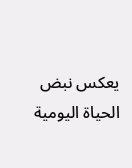يعكس نبض الحياة اليومية